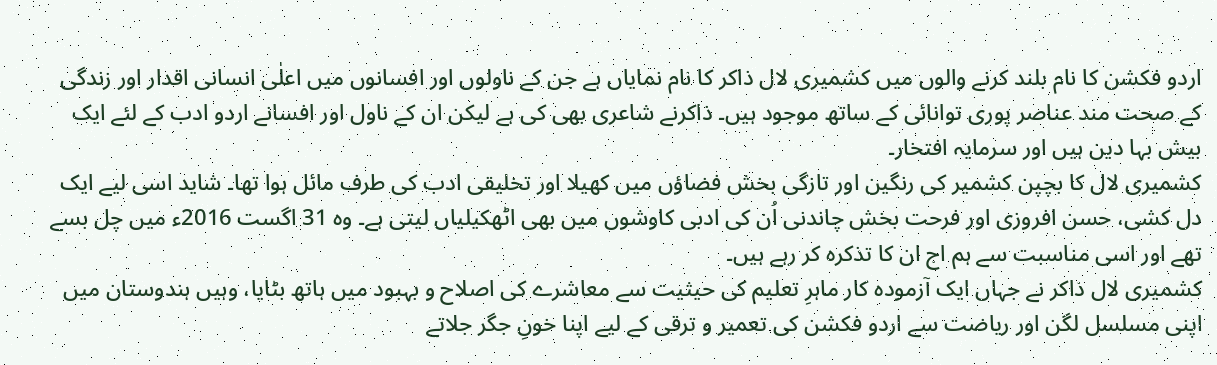اردو فکشن کا نام بلند کرنے والوں میں کشمیری لال ذاکر کا نام نمایاں ہے جن کے ناولوں اور افسانوں میں اعلٰی انسانی اقدار اور زندگی کے صحت مند عناصر پوری توانائی کے ساتھ موجود ہیں۔ ذاکرنے شاعری بھی کی ہے لیکن ان کے ناول اور افسانے اردو ادب کے لئے ایک بیش بہا دین ہیں اور سرمایہ افتخار۔
کشمیری لال کا بچپن کشمیر کی رنگین اور تازگی بخش فضاؤں میں کھیلا اور تخلیقی ادب کی طرف مائل ہوا تھا۔ شاید اسی لیے ایک دل کشی، حسن افروزی اور فرحت بخش چاندنی اُن کی ادبی کاوشوں میں بھی اٹھکیلیاں لیتی ہے۔ وہ 31 اگست 2016ء میں چل بسے تھے اور اسی مناسبت سے ہم اج ان کا تذکرہ کر رہے ہیں۔
کشمیری لال ذاکر نے جہاں ایک آزمودہ کار ماہرِ تعلیم کی حیثیت سے معاشرے کی اصلاح و بہبود میں ہاتھ بٹایا، وہیں ہندوستان میں اپنی مسلسل لگن اور ریاضت سے اردو فکشن کی تعمیر و ترقی کے لیے اپنا خونِ جگر جلاتے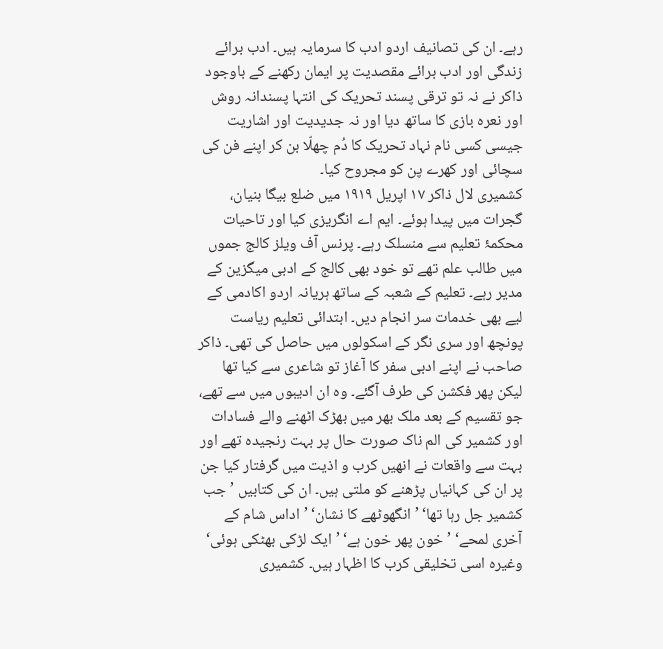رہے۔ ان کی تصانیف اردو ادب کا سرمایہ ہیں۔ ادب برائے زندگی اور ادب برائے مقصدیت پر ایمان رکھنے کے باوجود ذاکر نے نہ تو ترقی پسند تحریک کی انتہا پسندانہ روش اور نعرہ بازی کا ساتھ دیا اور نہ جدیدیت اور اشاریت جیسی کسی نام نہاد تحریک کا دُم چھلّا بن کر اپنے فن کی سچائی اور کھرے پن کو مجروح کیا۔
کشمیری لال ذاکر ۱۷ اپریل ۱۹۱۹ میں ضلع بیگا بنیان، گجرات میں پیدا ہوئے۔ ایم اے انگریزی کیا اور تاحیات محکمۂ تعلیم سے منسلک رہے۔ پرنس آف ویلز کالج جموں میں طالب علم تھے تو خود بھی کالج کے ادبی میگزین کے مدیر رہے۔ تعلیم کے شعبہ کے ساتھ ہریانہ اردو اکادمی کے لیے بھی خدمات سر انجام دیں۔ ابتدائی تعلیم ریاست پونچھ اور سری نگر کے اسکولوں میں حاصل کی تھی۔ ذاکر صاحب نے اپنے ادبی سفر کا آغاز تو شاعری سے کیا تھا لیکن پھر فکشن کی طرف آگئے۔ وہ ان ادیبوں میں سے تھے، جو تقسیم کے بعد ملک بھر میں بھڑک اٹھنے والے فسادات اور کشمیر کی الم ناک صورت حال پر بہت رنجیدہ تھے اور بہت سے واقعات نے انھیں کرب و اذیت میں گرفتار کیا جن پر ان کی کہانیاں پڑھنے کو ملتی ہیں۔ ان کی کتابیں ’جب کشمیر جل رہا تھا‘ ’انگھوٹھے کا نشان‘ ’اداس شام کے آخری لمحے‘ ’خون پھر خون ہے‘ ’ایک لڑکی بھٹکی ہوئی‘ وغیرہ اسی تخلیقی کرب کا اظہار ہیں۔ کشمیری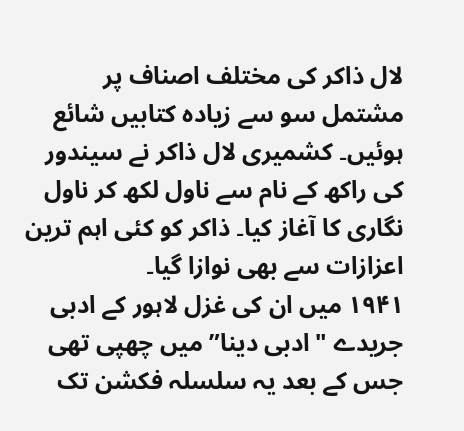لال ذاکر کی مختلف اصناف پر مشتمل سو سے زیادہ کتابیں شائع ہوئیں۔ کشمیری لال ذاکر نے سیندور کی راکھ کے نام سے ناول لکھ کر ناول نگاری کا آغاز کیا۔ ذاکر کو کئی اہم ترین اعزازات سے بھی نوازا گیا۔
۱۹۴۱ میں ان کی غزل لاہور کے ادبی جریدے "ادبی دینا” میں چھپی تھی جس کے بعد یہ سلسلہ فکشن تک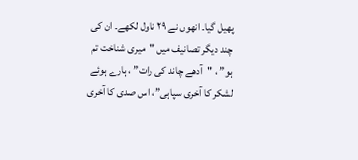پھیل گیا۔ انھوں نے ۲۹ ناول لکھے۔ ان کی چند دیگر تصانیف میں "میری شناخت تم ہو” ، "آدھے چاند کی رات” ، ہارے ہوئے لشکر کا آخری سپاہی”، اس صدی کا آخری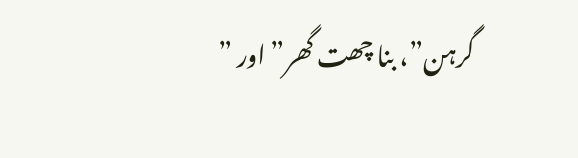گرہن”، بنا چھت گھر” اور ”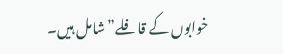خوابوں کے قافلے” شامل ہیں۔